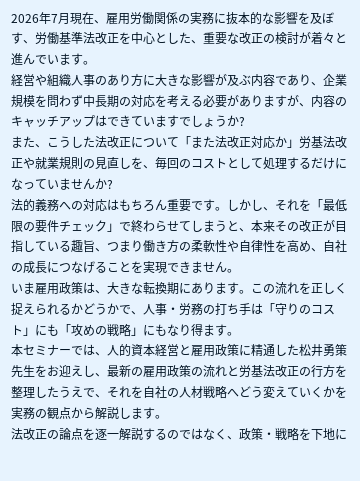2026年7月現在、雇用労働関係の実務に抜本的な影響を及ぼす、労働基準法改正を中心とした、重要な改正の検討が着々と進んでいます。
経営や組織人事のあり方に大きな影響が及ぶ内容であり、企業規模を問わず中長期の対応を考える必要がありますが、内容のキャッチアップはできていますでしょうか?
また、こうした法改正について「また法改正対応か」労基法改正や就業規則の見直しを、毎回のコストとして処理するだけになっていませんか?
法的義務への対応はもちろん重要です。しかし、それを「最低限の要件チェック」で終わらせてしまうと、本来その改正が目指している趣旨、つまり働き方の柔軟性や自律性を高め、自社の成長につなげることを実現できません。
いま雇用政策は、大きな転換期にあります。この流れを正しく捉えられるかどうかで、人事・労務の打ち手は「守りのコスト」にも「攻めの戦略」にもなり得ます。
本セミナーでは、人的資本経営と雇用政策に精通した松井勇策先生をお迎えし、最新の雇用政策の流れと労基法改正の行方を整理したうえで、それを自社の人材戦略へどう変えていくかを実務の観点から解説します。
法改正の論点を逐一解説するのではなく、政策・戦略を下地に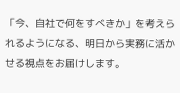「今、自社で何をすべきか」を考えられるようになる、明日から実務に活かせる視点をお届けします。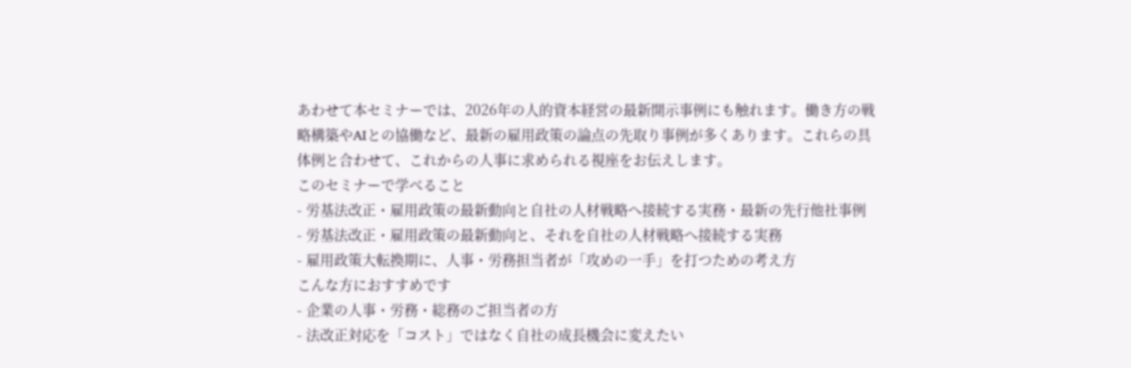あわせて本セミナーでは、2026年の人的資本経営の最新開示事例にも触れます。働き方の戦略構築やAIとの協働など、最新の雇用政策の論点の先取り事例が多くあります。これらの具体例と合わせて、これからの人事に求められる視座をお伝えします。
このセミナーで学べること
- 労基法改正・雇用政策の最新動向と自社の人材戦略へ接続する実務・最新の先行他社事例
- 労基法改正・雇用政策の最新動向と、それを自社の人材戦略へ接続する実務
- 雇用政策大転換期に、人事・労務担当者が「攻めの一手」を打つための考え方
こんな方におすすめです
- 企業の人事・労務・総務のご担当者の方
- 法改正対応を「コスト」ではなく自社の成長機会に変えたい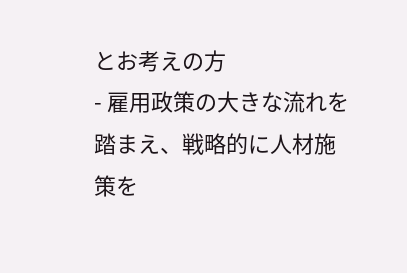とお考えの方
- 雇用政策の大きな流れを踏まえ、戦略的に人材施策を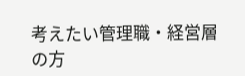考えたい管理職・経営層の方